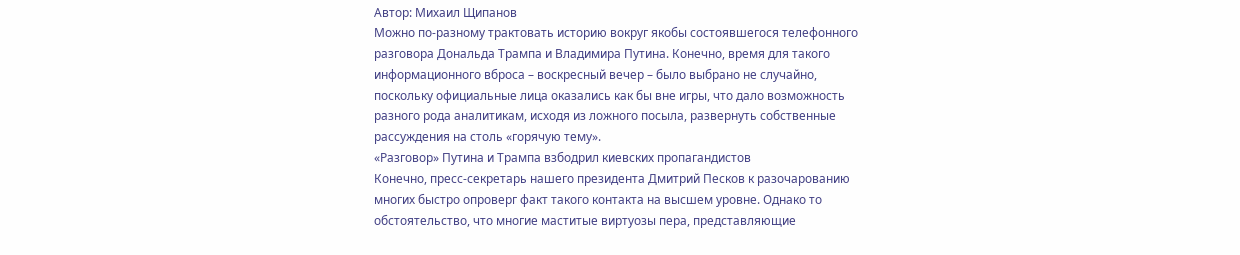Автор: Михаил Щипанов
Можно по-разному трактовать историю вокруг якобы состоявшегося телефонного разговора Дональда Трампа и Владимира Путина. Конечно, время для такого информационного вброса – воскресный вечер – было выбрано не случайно, поскольку официальные лица оказались как бы вне игры, что дало возможность разного рода аналитикам, исходя из ложного посыла, развернуть собственные рассуждения на столь «горячую тему».
«Разговор» Путина и Трампа взбодрил киевских пропагандистов
Конечно, пресс-секретарь нашего президента Дмитрий Песков к разочарованию многих быстро опроверг факт такого контакта на высшем уровне. Однако то обстоятельство, что многие маститые виртуозы пера, представляющие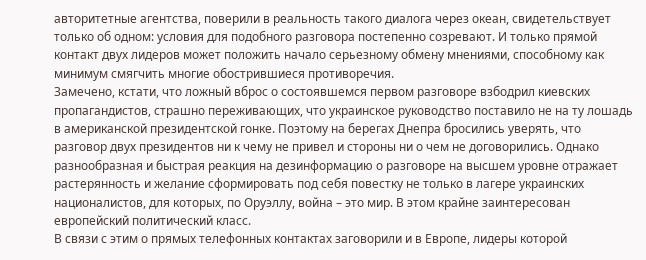авторитетные агентства, поверили в реальность такого диалога через океан, свидетельствует только об одном: условия для подобного разговора постепенно созревают. И только прямой контакт двух лидеров может положить начало серьезному обмену мнениями, способному как минимум смягчить многие обострившиеся противоречия.
Замечено, кстати, что ложный вброс о состоявшемся первом разговоре взбодрил киевских пропагандистов, страшно переживающих, что украинское руководство поставило не на ту лошадь в американской президентской гонке. Поэтому на берегах Днепра бросились уверять, что разговор двух президентов ни к чему не привел и стороны ни о чем не договорились. Однако разнообразная и быстрая реакция на дезинформацию о разговоре на высшем уровне отражает растерянность и желание сформировать под себя повестку не только в лагере украинских националистов, для которых, по Оруэллу, война – это мир. В этом крайне заинтересован европейский политический класс.
В связи с этим о прямых телефонных контактах заговорили и в Европе, лидеры которой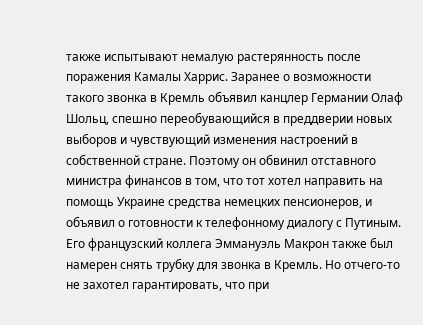также испытывают немалую растерянность после поражения Камалы Харрис. Заранее о возможности такого звонка в Кремль объявил канцлер Германии Олаф Шольц, спешно переобувающийся в преддверии новых выборов и чувствующий изменения настроений в собственной стране. Поэтому он обвинил отставного министра финансов в том, что тот хотел направить на помощь Украине средства немецких пенсионеров, и объявил о готовности к телефонному диалогу с Путиным.
Его французский коллега Эммануэль Макрон также был намерен снять трубку для звонка в Кремль. Но отчего-то не захотел гарантировать, что при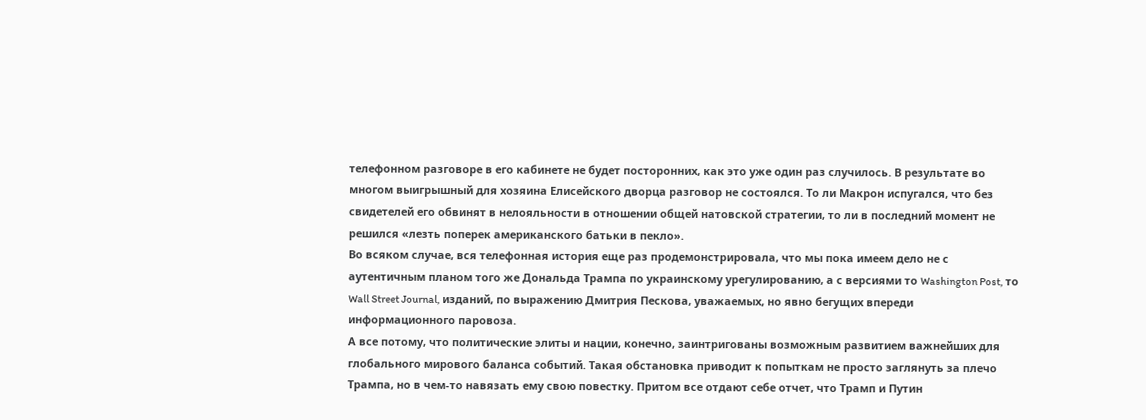телефонном разговоре в его кабинете не будет посторонних, как это уже один раз случилось. В результате во многом выигрышный для хозяина Елисейского дворца разговор не состоялся. То ли Макрон испугался, что без свидетелей его обвинят в нелояльности в отношении общей натовской стратегии, то ли в последний момент не решился «лезть поперек американского батьки в пекло».
Во всяком случае, вся телефонная история еще раз продемонстрировала, что мы пока имеем дело не с аутентичным планом того же Дональда Трампа по украинскому урегулированию, а с версиями то Washington Post, то Wall Street Journal, изданий, по выражению Дмитрия Пескова, уважаемых, но явно бегущих впереди информационного паровоза.
А все потому, что политические элиты и нации, конечно, заинтригованы возможным развитием важнейших для глобального мирового баланса событий. Такая обстановка приводит к попыткам не просто заглянуть за плечо Трампа, но в чем-то навязать ему свою повестку. Притом все отдают себе отчет, что Трамп и Путин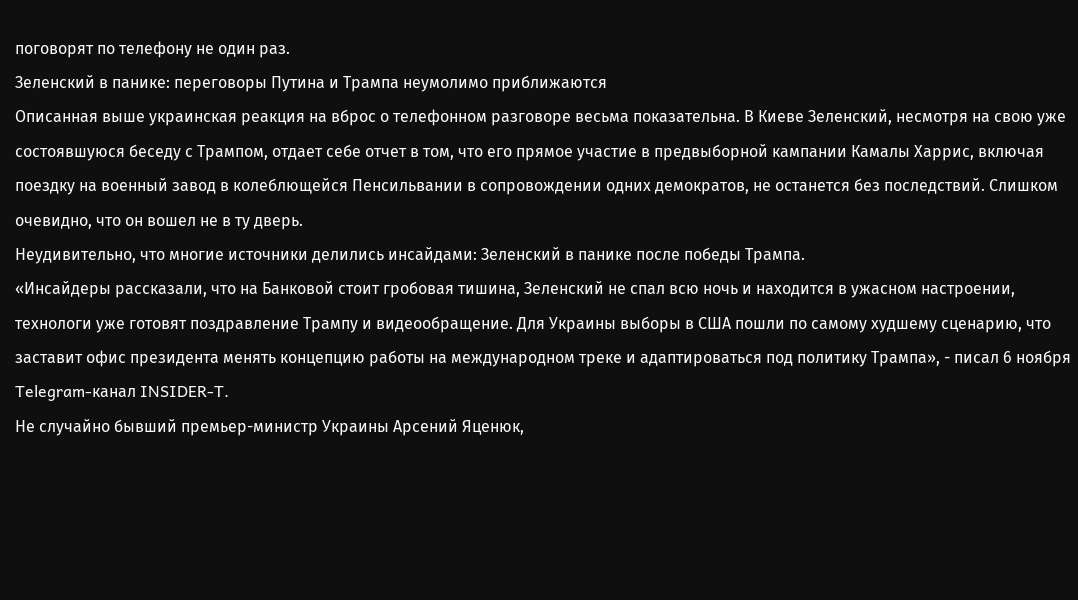поговорят по телефону не один раз.
Зеленский в панике: переговоры Путина и Трампа неумолимо приближаются
Описанная выше украинская реакция на вброс о телефонном разговоре весьма показательна. В Киеве Зеленский, несмотря на свою уже состоявшуюся беседу с Трампом, отдает себе отчет в том, что его прямое участие в предвыборной кампании Камалы Харрис, включая поездку на военный завод в колеблющейся Пенсильвании в сопровождении одних демократов, не останется без последствий. Слишком очевидно, что он вошел не в ту дверь.
Неудивительно, что многие источники делились инсайдами: Зеленский в панике после победы Трампа.
«Инсайдеры рассказали, что на Банковой стоит гробовая тишина, Зеленский не спал всю ночь и находится в ужасном настроении, технологи уже готовят поздравление Трампу и видеообращение. Для Украины выборы в США пошли по самому худшему сценарию, что заставит офис президента менять концепцию работы на международном треке и адаптироваться под политику Трампа», - писал 6 ноября Telegram-канал INSIDER-T.
Не случайно бывший премьер-министр Украины Арсений Яценюк,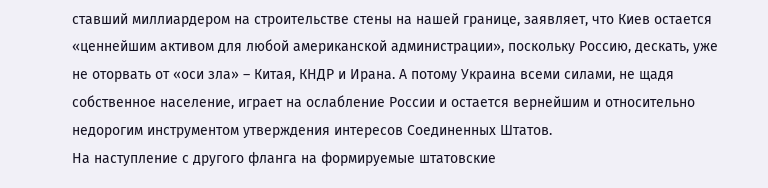ставший миллиардером на строительстве стены на нашей границе, заявляет, что Киев остается «ценнейшим активом для любой американской администрации», поскольку Россию, дескать, уже не оторвать от «оси зла» – Китая, КНДР и Ирана. А потому Украина всеми силами, не щадя собственное население, играет на ослабление России и остается вернейшим и относительно недорогим инструментом утверждения интересов Соединенных Штатов.
На наступление с другого фланга на формируемые штатовские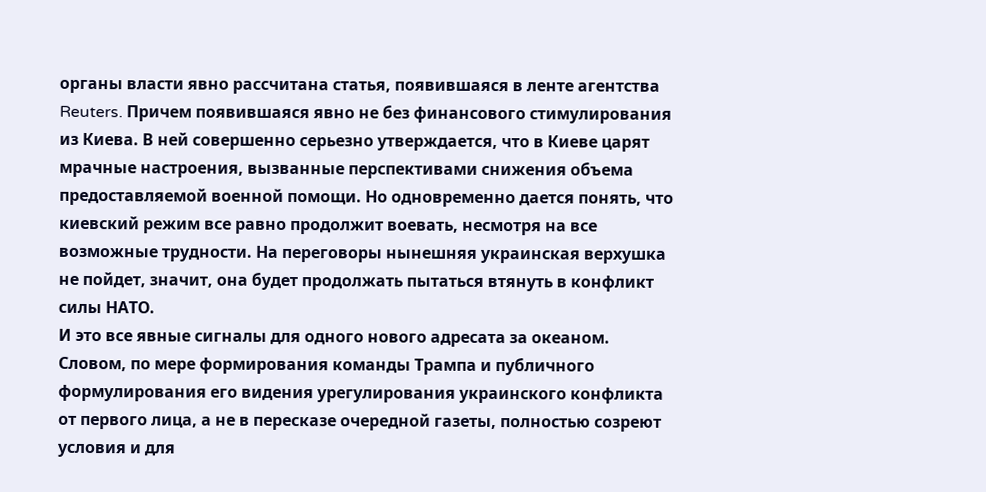органы власти явно рассчитана статья, появившаяся в ленте агентства Reuters. Причем появившаяся явно не без финансового стимулирования из Киева. В ней совершенно серьезно утверждается, что в Киеве царят мрачные настроения, вызванные перспективами снижения объема предоставляемой военной помощи. Но одновременно дается понять, что киевский режим все равно продолжит воевать, несмотря на все возможные трудности. На переговоры нынешняя украинская верхушка не пойдет, значит, она будет продолжать пытаться втянуть в конфликт силы НАТО.
И это все явные сигналы для одного нового адресата за океаном. Словом, по мере формирования команды Трампа и публичного формулирования его видения урегулирования украинского конфликта от первого лица, а не в пересказе очередной газеты, полностью созреют условия и для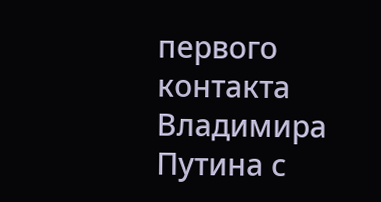первого контакта Владимира Путина с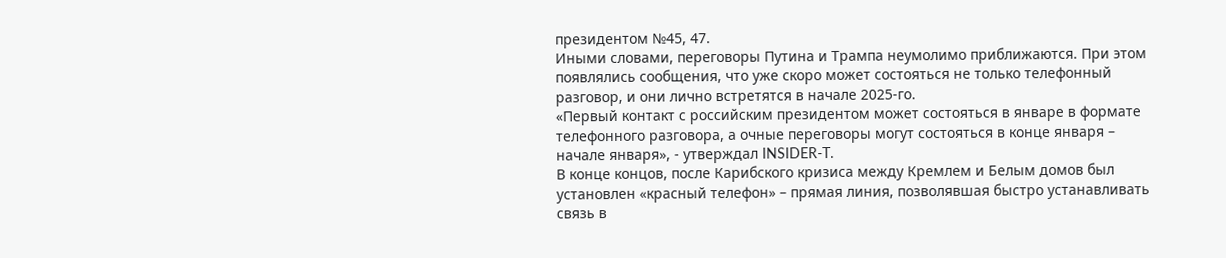президентом №45, 47.
Иными словами, переговоры Путина и Трампа неумолимо приближаются. При этом появлялись сообщения, что уже скоро может состояться не только телефонный разговор, и они лично встретятся в начале 2025-го.
«Первый контакт с российским президентом может состояться в январе в формате телефонного разговора, а очные переговоры могут состояться в конце января – начале января», - утверждал INSIDER-T.
В конце концов, после Карибского кризиса между Кремлем и Белым домов был установлен «красный телефон» – прямая линия, позволявшая быстро устанавливать связь в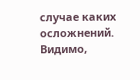случае каких осложнений. Видимо,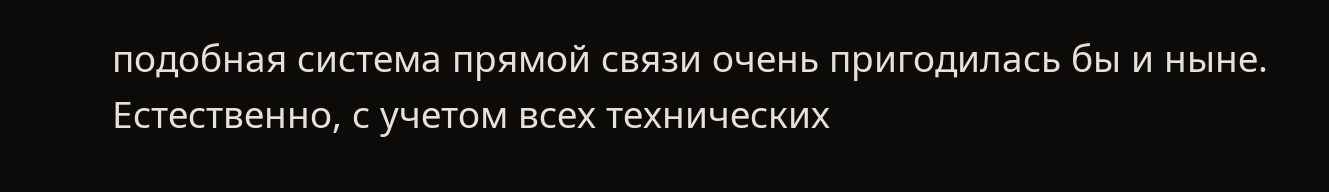подобная система прямой связи очень пригодилась бы и ныне. Естественно, с учетом всех технических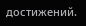достижений.